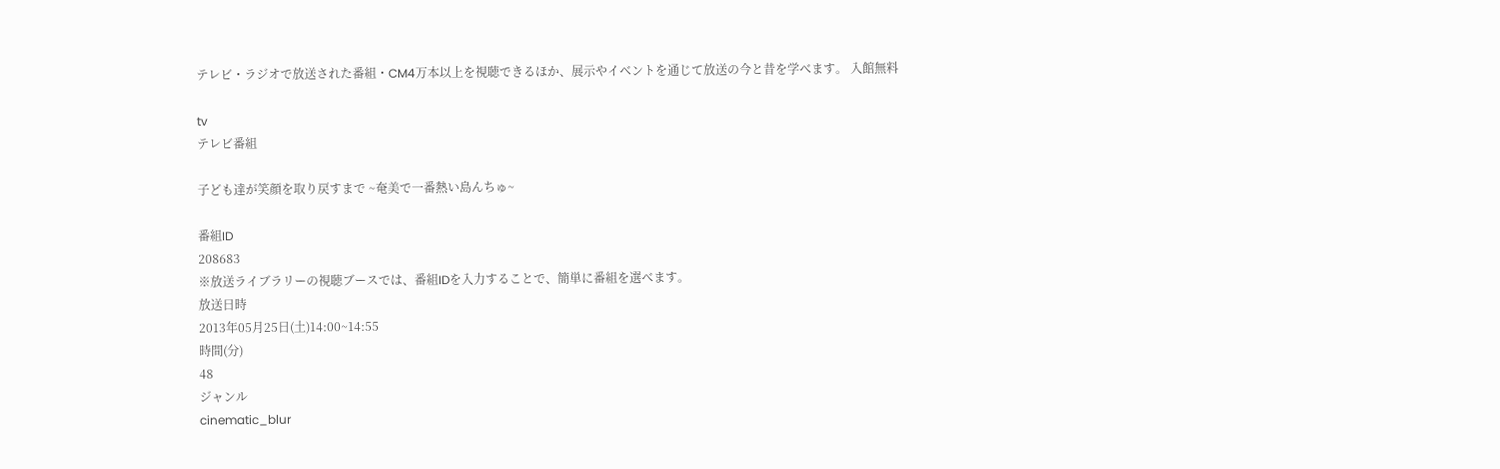テレビ・ラジオで放送された番組・CM4万本以上を視聴できるほか、展示やイベントを通じて放送の今と昔を学べます。 入館無料

tv
テレビ番組

子ども達が笑顔を取り戻すまで ~奄美で一番熱い島んちゅ~

番組ID
208683
※放送ライブラリーの視聴ブースでは、番組IDを入力することで、簡単に番組を選べます。
放送日時
2013年05月25日(土)14:00~14:55
時間(分)
48
ジャンル
cinematic_blur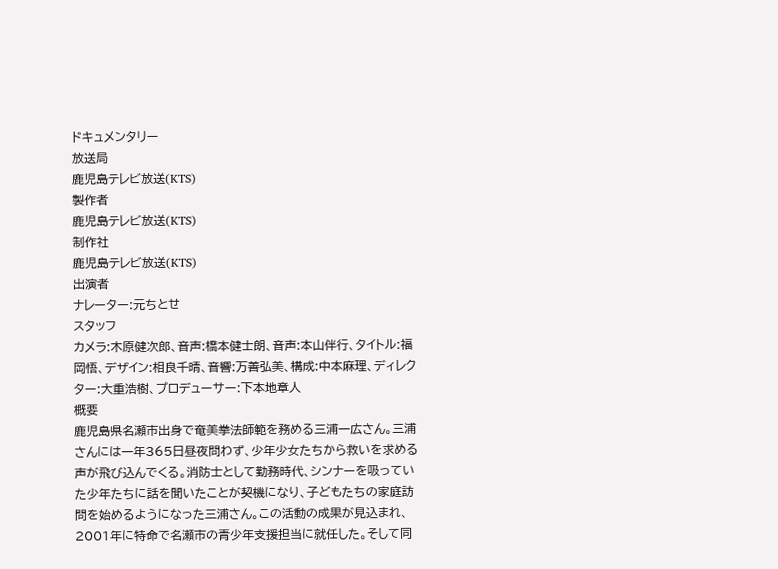ドキュメンタリー
放送局
鹿児島テレビ放送(KTS)
製作者
鹿児島テレビ放送(KTS)
制作社
鹿児島テレビ放送(KTS)
出演者
ナレーター:元ちとせ
スタッフ
カメラ:木原健次郎、音声:橋本健士朗、音声:本山伴行、タイトル:福岡悟、デザイン:相良千晴、音響:万善弘美、構成:中本麻理、ディレクター:大重浩樹、プロデューサー:下本地章人
概要
鹿児島県名瀬市出身で奄美拳法師範を務める三浦一広さん。三浦さんには一年365日昼夜問わず、少年少女たちから救いを求める声が飛び込んでくる。消防士として勤務時代、シンナーを吸っていた少年たちに話を聞いたことが契機になり、子どもたちの家庭訪問を始めるようになった三浦さん。この活動の成果が見込まれ、2001年に特命で名瀬市の青少年支援担当に就任した。そして同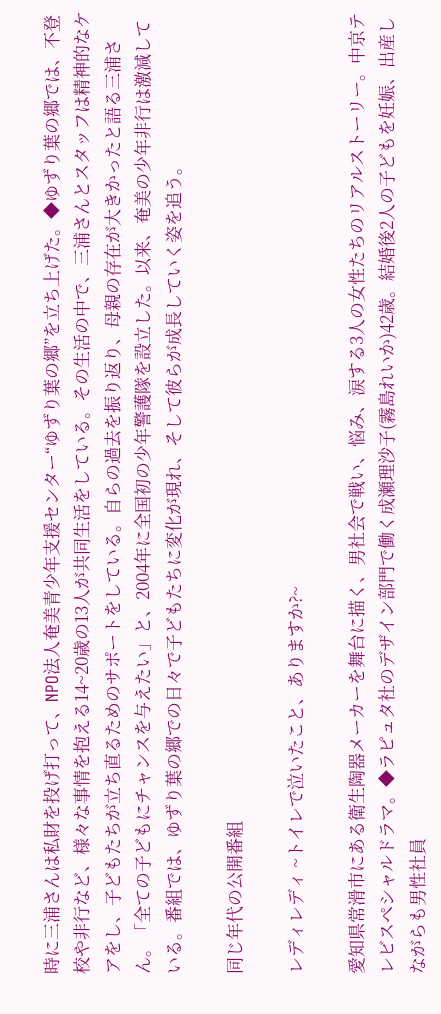時に三浦さんは私財を投げ打って、NPO法人奄美青少年支援センター“ゆずり葉の郷”を立ち上げた。◆ゆずり葉の郷では、不登校や非行など、様々な事情を抱える14~20歳の13人が共同生活をしている。その生活の中で、三浦さんとスタッフは精神的なケアをし、子どもたちが立ち直るためのサポートをしている。自らの過去を振り返り、母親の存在が大きかったと語る三浦さん。「全ての子どもにチャンスを与えたい」と、2004年に全国初の少年警護隊を設立した。以来、奄美の少年非行は激減している。番組では、ゆずり葉の郷での日々で子どもたちに変化が現れ、そして彼らが成長していく姿を追う。

同じ年代の公開番組

レディレディ ~トイレで泣いたこと、ありますか?~

愛知県常滑市にある衛生陶器メーカーを舞台に描く、男社会で戦い、悩み、涙する3人の女性たちのリアルストーリー。中京テレビスペシャルドラマ。◆ラピュタ社のデザイン部門で働く成瀬理沙子(霧島れいか)42歳。結婚後2人の子どもを妊娠、出産しながらも男性社員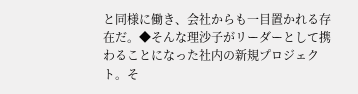と同様に働き、会社からも一目置かれる存在だ。◆そんな理沙子がリーダーとして携わることになった社内の新規プロジェクト。そ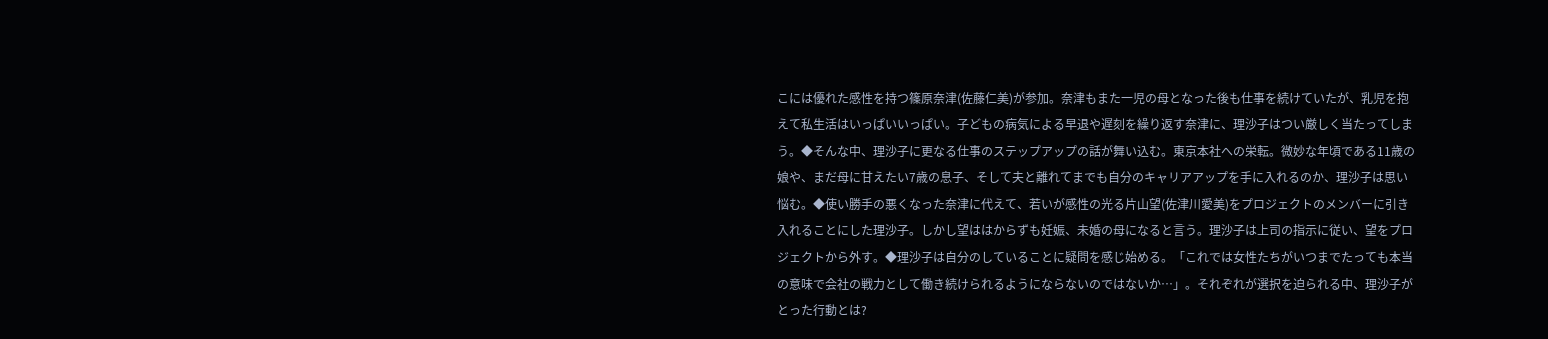こには優れた感性を持つ篠原奈津(佐藤仁美)が参加。奈津もまた一児の母となった後も仕事を続けていたが、乳児を抱えて私生活はいっぱいいっぱい。子どもの病気による早退や遅刻を繰り返す奈津に、理沙子はつい厳しく当たってしまう。◆そんな中、理沙子に更なる仕事のステップアップの話が舞い込む。東京本社への栄転。微妙な年頃である11歳の娘や、まだ母に甘えたい7歳の息子、そして夫と離れてまでも自分のキャリアアップを手に入れるのか、理沙子は思い悩む。◆使い勝手の悪くなった奈津に代えて、若いが感性の光る片山望(佐津川愛美)をプロジェクトのメンバーに引き入れることにした理沙子。しかし望ははからずも妊娠、未婚の母になると言う。理沙子は上司の指示に従い、望をプロジェクトから外す。◆理沙子は自分のしていることに疑問を感じ始める。「これでは女性たちがいつまでたっても本当の意味で会社の戦力として働き続けられるようにならないのではないか…」。それぞれが選択を迫られる中、理沙子がとった行動とは?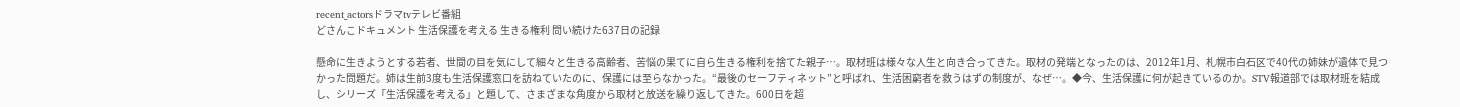recent_actorsドラマtvテレビ番組
どさんこドキュメント 生活保護を考える 生きる権利 問い続けた637日の記録

懸命に生きようとする若者、世間の目を気にして細々と生きる高齢者、苦悩の果てに自ら生きる権利を捨てた親子…。取材班は様々な人生と向き合ってきた。取材の発端となったのは、2012年1月、札幌市白石区で40代の姉妹が遺体で見つかった問題だ。姉は生前3度も生活保護窓口を訪ねていたのに、保護には至らなかった。“最後のセーフティネット”と呼ばれ、生活困窮者を救うはずの制度が、なぜ…。◆今、生活保護に何が起きているのか。STV報道部では取材班を結成し、シリーズ「生活保護を考える」と題して、さまざまな角度から取材と放送を繰り返してきた。600日を超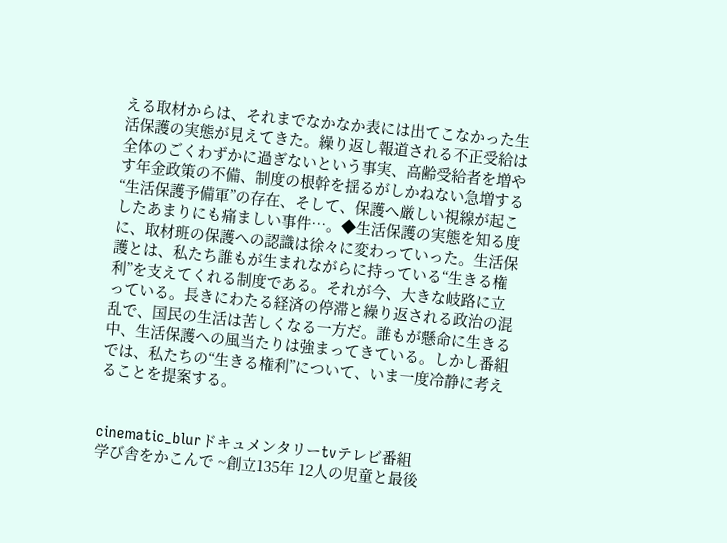える取材からは、それまでなかなか表には出てこなかった生活保護の実態が見えてきた。繰り返し報道される不正受給は全体のごくわずかに過ぎないという事実、高齢受給者を増やす年金政策の不備、制度の根幹を揺るがしかねない急増する“生活保護予備軍”の存在、そして、保護へ厳しい視線が起こしたあまりにも痛ましい事件…。◆生活保護の実態を知る度に、取材班の保護への認識は徐々に変わっていった。生活保護とは、私たち誰もが生まれながらに持っている“生きる権利”を支えてくれる制度である。それが今、大きな岐路に立っている。長きにわたる経済の停滞と繰り返される政治の混乱で、国民の生活は苦しくなる一方だ。誰もが懸命に生きる中、生活保護への風当たりは強まってきている。しかし番組では、私たちの“生きる権利”について、いま一度冷静に考えることを提案する。


cinematic_blurドキュメンタリーtvテレビ番組
学び舎をかこんで ~創立135年 12人の児童と最後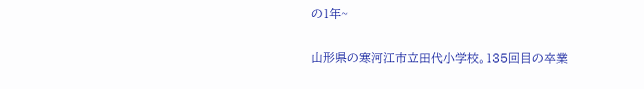の1年~

山形県の寒河江市立田代小学校。135回目の卒業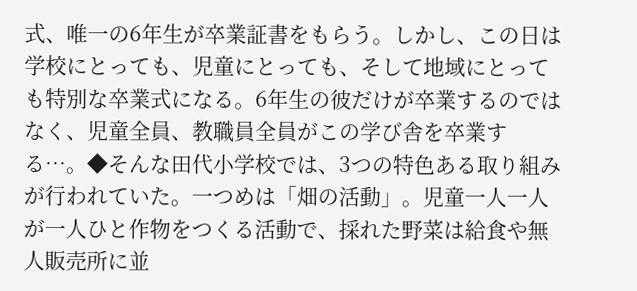式、唯一の6年生が卒業証書をもらう。しかし、この日は学校にとっても、児童にとっても、そして地域にとっても特別な卒業式になる。6年生の彼だけが卒業するのではなく、児童全員、教職員全員がこの学び舎を卒業する…。◆そんな田代小学校では、3つの特色ある取り組みが行われていた。一つめは「畑の活動」。児童一人一人が一人ひと作物をつくる活動で、採れた野菜は給食や無人販売所に並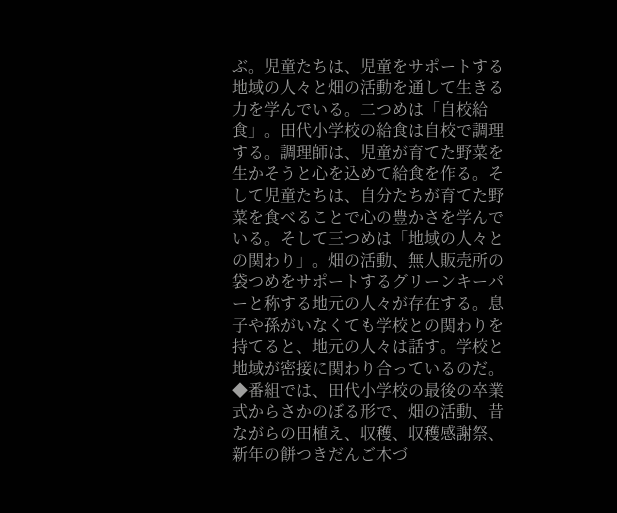ぶ。児童たちは、児童をサポートする地域の人々と畑の活動を通して生きる力を学んでいる。二つめは「自校給食」。田代小学校の給食は自校で調理する。調理師は、児童が育てた野菜を生かそうと心を込めて給食を作る。そして児童たちは、自分たちが育てた野菜を食べることで心の豊かさを学んでいる。そして三つめは「地域の人々との関わり」。畑の活動、無人販売所の袋つめをサポートするグリーンキーパーと称する地元の人々が存在する。息子や孫がいなくても学校との関わりを持てると、地元の人々は話す。学校と地域が密接に関わり合っているのだ。◆番組では、田代小学校の最後の卒業式からさかのぼる形で、畑の活動、昔ながらの田植え、収穫、収穫感謝祭、新年の餅つきだんご木づ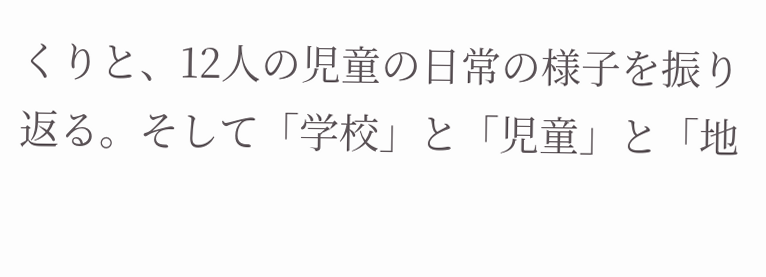くりと、12人の児童の日常の様子を振り返る。そして「学校」と「児童」と「地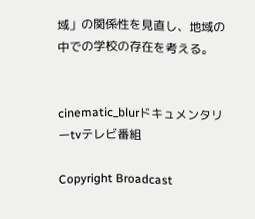域」の関係性を見直し、地域の中での学校の存在を考える。


cinematic_blurドキュメンタリーtvテレビ番組

Copyright Broadcast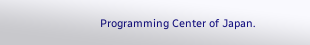Programming Center of Japan.